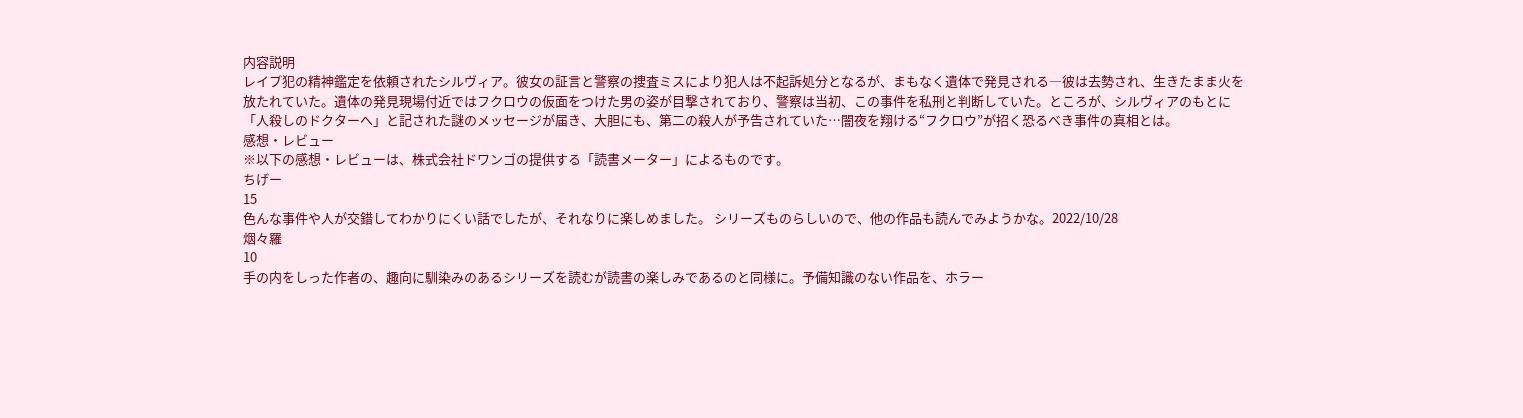内容説明
レイプ犯の精神鑑定を依頼されたシルヴィア。彼女の証言と警察の捜査ミスにより犯人は不起訴処分となるが、まもなく遺体で発見される―彼は去勢され、生きたまま火を放たれていた。遺体の発見現場付近ではフクロウの仮面をつけた男の姿が目撃されており、警察は当初、この事件を私刑と判断していた。ところが、シルヴィアのもとに「人殺しのドクターへ」と記された謎のメッセージが届き、大胆にも、第二の殺人が予告されていた…闇夜を翔ける“フクロウ”が招く恐るべき事件の真相とは。
感想・レビュー
※以下の感想・レビューは、株式会社ドワンゴの提供する「読書メーター」によるものです。
ちげー
15
色んな事件や人が交錯してわかりにくい話でしたが、それなりに楽しめました。 シリーズものらしいので、他の作品も読んでみようかな。2022/10/28
烟々羅
10
手の内をしった作者の、趣向に馴染みのあるシリーズを読むが読書の楽しみであるのと同様に。予備知識のない作品を、ホラー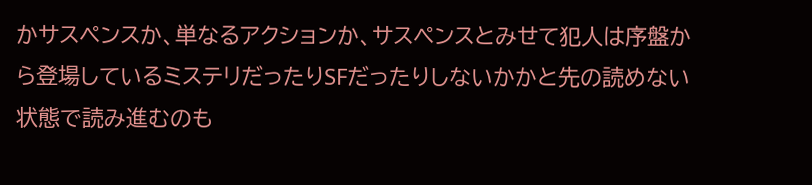かサスペンスか、単なるアクションか、サスペンスとみせて犯人は序盤から登場しているミステリだったりSFだったりしないかかと先の読めない状態で読み進むのも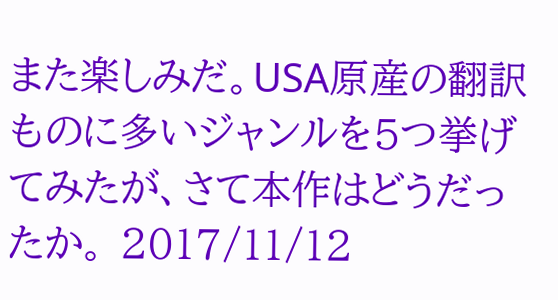また楽しみだ。USA原産の翻訳ものに多いジャンルを5つ挙げてみたが、さて本作はどうだったか。 2017/11/12